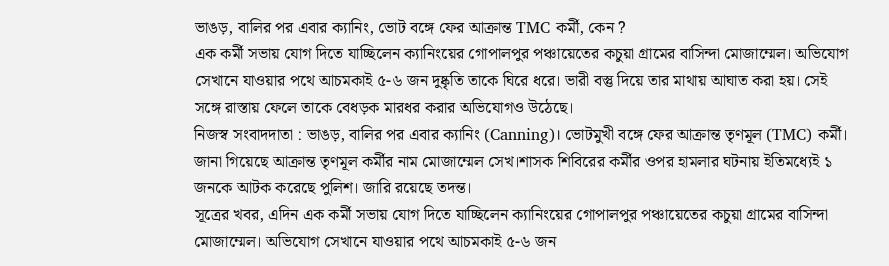ভাঙড়, বালির পর এবার ক্যানিং, ভোট বঙ্গে ফের আক্রান্ত TMC কর্মী, কেন ?
এক কর্মী সভায় যোগ দিতে যাচ্ছিলেন ক্যানিংয়ের গোপালপুর পঞ্চায়েতের কচুয়া গ্রামের বাসিন্দা মোজাম্মেল। অভিযোগ সেখানে যাওয়ার পথে আচমকাই ৫-৬ জন দুষ্কৃতি তাকে ঘিরে ধরে। ভারী বস্তু দিয়ে তার মাথায় আঘাত করা হয়। সেই সঙ্গে রাস্তায় ফেলে তাকে বেধড়ক মারধর করার অভিযোগও উঠেছে।
নিজস্ব সংবাদদাতা : ভাঙড়, বালির পর এবার ক্যানিং (Canning)। ভোটমুখী বঙ্গে ফের আক্রান্ত তৃণমূল (TMC) কর্মী। জানা গিয়েছে আক্রান্ত তৃণমূল কর্মীর নাম মোজাম্মেল সেখ।শাসক শিবিরের কর্মীর ওপর হামলার ঘটনায় ইতিমধ্যেই ১ জনকে আটক করেছে পুলিশ। জারি রয়েছে তদন্ত।
সূত্রের খবর, এদিন এক কর্মী সভায় যোগ দিতে যাচ্ছিলেন ক্যানিংয়ের গোপালপুর পঞ্চায়েতের কচুয়া গ্রামের বাসিন্দা মোজাম্মেল। অভিযোগ সেখানে যাওয়ার পথে আচমকাই ৫-৬ জন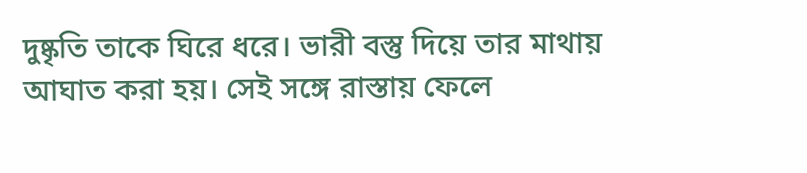দুষ্কৃতি তাকে ঘিরে ধরে। ভারী বস্তু দিয়ে তার মাথায় আঘাত করা হয়। সেই সঙ্গে রাস্তায় ফেলে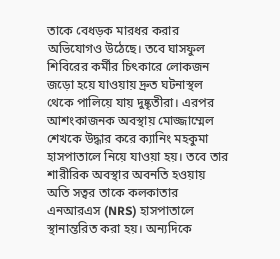তাকে বেধড়ক মারধর করার অভিযোগও উঠেছে। তবে ঘাসফুল শিবিরের কর্মীর চিৎকারে লোকজন জড়ো হয়ে যাওয়ায় দ্রুত ঘটনাস্থল থেকে পালিয়ে যায় দুষ্কৃতীরা। এরপর আশংকাজনক অবস্থায় মোজ্জাম্মেল শেখকে উদ্ধার করে ক্যানিং মহকুমা হাসপাতালে নিয়ে যাওয়া হয়। তবে তার শারীরিক অবস্থার অবনতি হওয়ায় অতি সত্বর তাকে কলকাতার এনআরএস (NRS) হাসপাতালে স্থানান্তরিত করা হয়। অন্যদিকে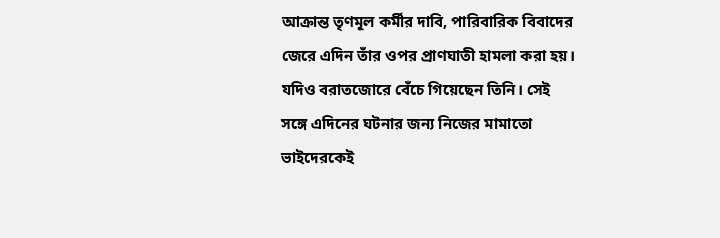আক্রান্ত তৃণমূল কর্মীর দাবি, পারিবারিক বিবাদের জেরে এদিন তাঁর ওপর প্রাণঘাতী হামলা করা হয়। যদিও বরাতজোরে বেঁচে গিয়েছেন তিনি। সেই সঙ্গে এদিনের ঘটনার জন্য নিজের মামাতো ভাইদেরকেই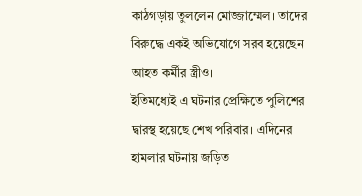কাঠগড়ায় তুললেন মোজ্জাম্মেল। তাদের বিরুদ্ধে একই অভিযোগে সরব হয়েছেন আহত কর্মীর স্ত্রীও।
ইতিমধ্যেই এ ঘটনার প্রেক্ষিতে পুলিশের দ্বারস্থ হয়েছে শেখ পরিবার। এদিনের হামলার ঘটনায় জড়িত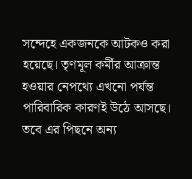সন্দেহে একজনকে আটকও করা হয়েছে। তৃণমূল কর্মীর আক্রান্ত হওয়ার নেপথ্যে এখনো পর্যন্ত পারিবারিক কারণই উঠে আসছে। তবে এর পিছনে অন্য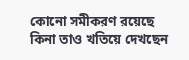কোনো সমীকরণ রয়েছে কিনা তাও খতিয়ে দেখছেন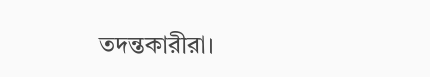তদন্তকারীরা।